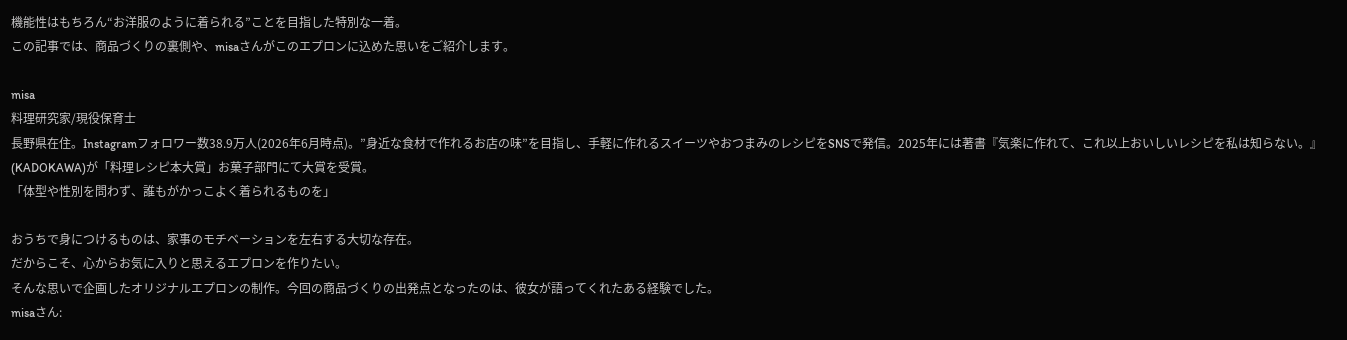機能性はもちろん“お洋服のように着られる”ことを目指した特別な一着。
この記事では、商品づくりの裏側や、misaさんがこのエプロンに込めた思いをご紹介します。

misa
料理研究家/現役保育士
長野県在住。Instagramフォロワー数38.9万人(2026年6月時点)。”身近な食材で作れるお店の味”を目指し、手軽に作れるスイーツやおつまみのレシピをSNSで発信。2025年には著書『気楽に作れて、これ以上おいしいレシピを私は知らない。』(KADOKAWA)が「料理レシピ本大賞」お菓子部門にて大賞を受賞。
「体型や性別を問わず、誰もがかっこよく着られるものを」

おうちで身につけるものは、家事のモチベーションを左右する大切な存在。
だからこそ、心からお気に入りと思えるエプロンを作りたい。
そんな思いで企画したオリジナルエプロンの制作。今回の商品づくりの出発点となったのは、彼女が語ってくれたある経験でした。
misaさん: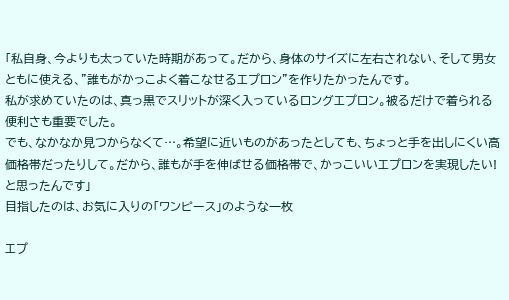「私自身、今よりも太っていた時期があって。だから、身体のサイズに左右されない、そして男女ともに使える、”誰もがかっこよく着こなせるエプロン”を作りたかったんです。
私が求めていたのは、真っ黒でスリットが深く入っているロングエプロン。被るだけで着られる便利さも重要でした。
でも、なかなか見つからなくて…。希望に近いものがあったとしても、ちょっと手を出しにくい高価格帯だったりして。だから、誰もが手を伸ばせる価格帯で、かっこいいエプロンを実現したい!と思ったんです」
目指したのは、お気に入りの「ワンピース」のような一枚

エプ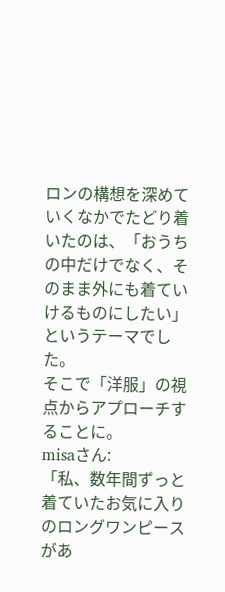ロンの構想を深めていくなかでたどり着いたのは、「おうちの中だけでなく、そのまま外にも着ていけるものにしたい」というテーマでした。
そこで「洋服」の視点からアプローチすることに。
misaさん:
「私、数年間ずっと着ていたお気に入りのロングワンピースがあ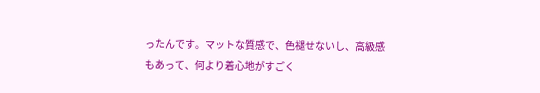ったんです。マットな質感で、色褪せないし、高級感もあって、何より着心地がすごく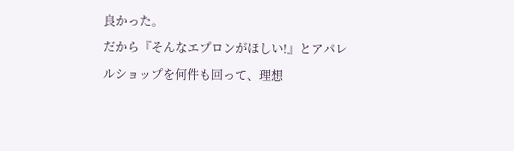良かった。
だから『そんなエプロンがほしい!』とアパレルショップを何件も回って、理想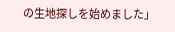の生地探しを始めました」